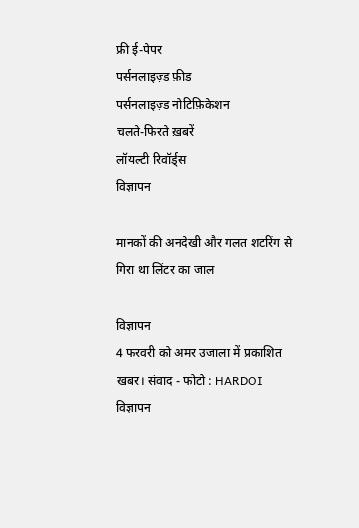फ्री ई-पेपर
पर्सनलाइज़्ड फ़ीड
पर्सनलाइज़्ड नोटिफ़िकेशन
चलते-फिरते ख़बरें
लॉयल्टी रिवॉर्ड्स
विज्ञापन

मानकों की अनदेखी और गलत शटरिंग से गिरा था लिंटर का जाल

विज्ञापन
4 फरवरी को अमर उजाला में प्रकाशित खबर। संवाद - फोटो : HARDOI
विज्ञापन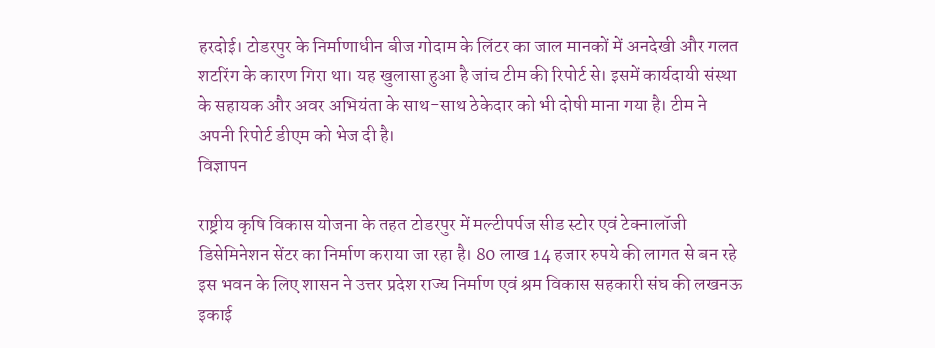हरदोई। टोडरपुर के निर्माणाधीन बीज गोदाम के लिंटर का जाल मानकों में अनदेखी और गलत शटरिंग के कारण गिरा था। यह खुलासा हुआ है जांच टीम की रिपोर्ट से। इसमें कार्यदायी संस्था के सहायक और अवर अभियंता के साथ-साथ ठेकेदार को भी दोषी माना गया है। टीम ने अपनी रिपोर्ट डीएम को भेज दी है।
विज्ञापन

राष्ट्रीय कृषि विकास योजना के तहत टोडरपुर में मल्टीपर्पज सीड स्टोर एवं टेक्नालॉजी डिसेमिनेशन सेंटर का निर्माण कराया जा रहा है। 80 लाख 14 हजार रुपये की लागत से बन रहे इस भवन के लिए शासन ने उत्तर प्रदेश राज्य निर्माण एवं श्रम विकास सहकारी संघ की लखनऊ इकाई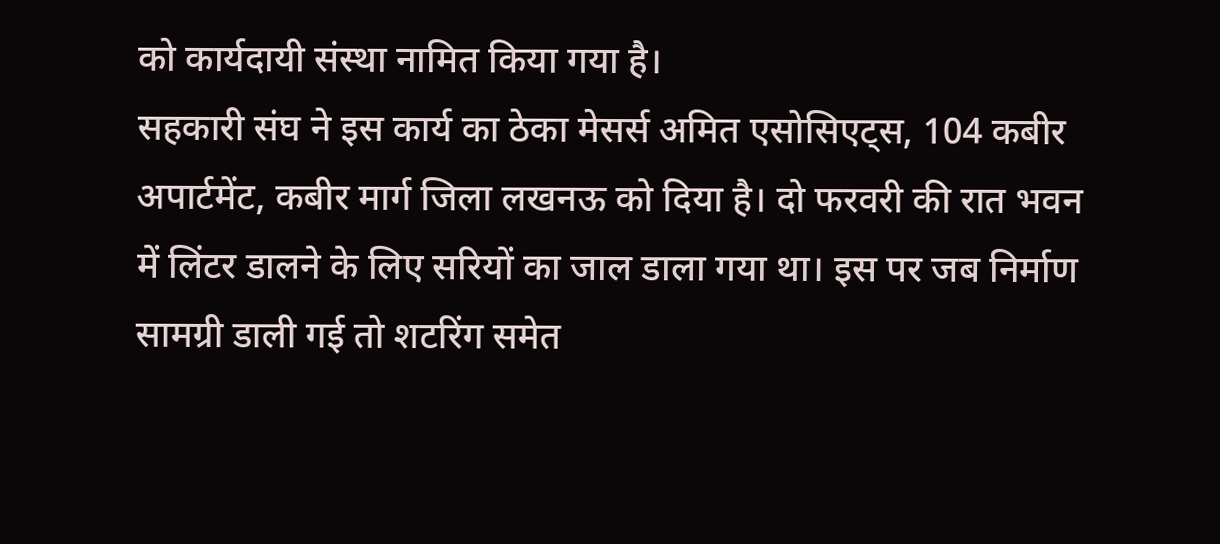को कार्यदायी संस्था नामित किया गया है।
सहकारी संघ ने इस कार्य का ठेका मेसर्स अमित एसोसिएट्स, 104 कबीर अपार्टमेंट, कबीर मार्ग जिला लखनऊ को दिया है। दो फरवरी की रात भवन में लिंटर डालने के लिए सरियों का जाल डाला गया था। इस पर जब निर्माण सामग्री डाली गई तो शटरिंग समेत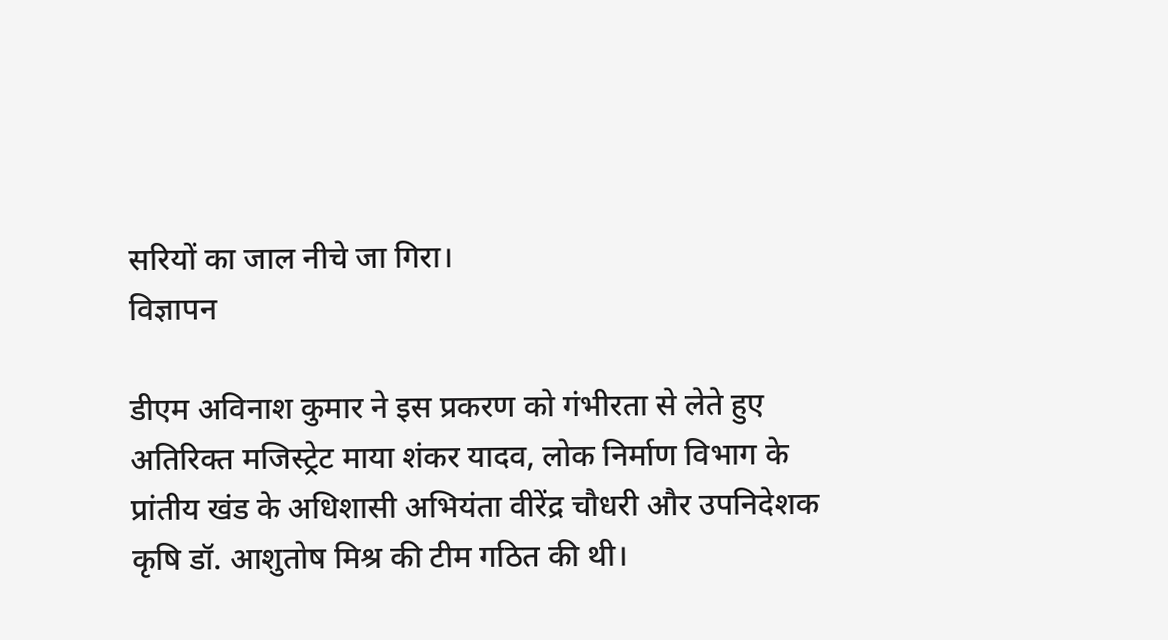सरियों का जाल नीचे जा गिरा।
विज्ञापन

डीएम अविनाश कुमार ने इस प्रकरण को गंभीरता से लेते हुए अतिरिक्त मजिस्ट्रेट माया शंकर यादव, लोक निर्माण विभाग के प्रांतीय खंड के अधिशासी अभियंता वीरेंद्र चौधरी और उपनिदेशक कृषि डॉ. आशुतोष मिश्र की टीम गठित की थी।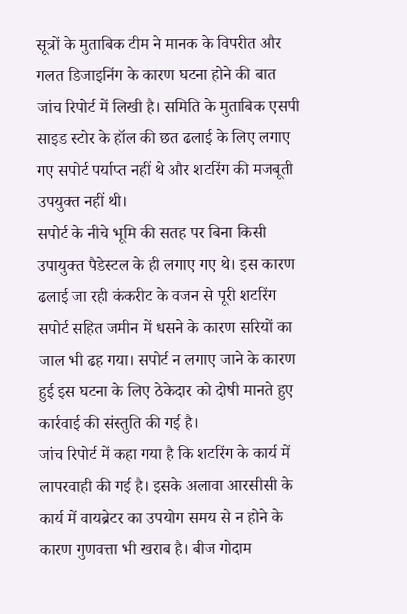सूत्रों के मुताबिक टीम ने मानक के विपरीत और गलत डिजाइनिंग के कारण घटना होने की बात जांच रिपोर्ट में लिखी है। समिति के मुताबिक एसपी साइड स्टोर के हॉल की छत ढलाई के लिए लगाए गए सपोर्ट पर्याप्त नहीं थे और शटरिंग की मजबूती उपयुक्त नहीं थी।
सपोर्ट के नीचे भूमि की सतह पर बिना किसी उपायुक्त पैडेस्टल के ही लगाए गए थे। इस कारण ढलाई जा रही कंकरीट के वजन से पूरी शटरिंग सपोर्ट सहित जमीन में धसने के कारण सरियों का जाल भी ढह गया। सपोर्ट न लगाए जाने के कारण हुई इस घटना के लिए ठेकेदार को दोषी मानते हुए कार्रवाई की संस्तुति की गई है।
जांच रिपोर्ट में कहा गया है कि शटरिंग के कार्य में लापरवाही की गई है। इसके अलावा आरसीसी के कार्य में वायब्रेटर का उपयोग समय से न होने के कारण गुणवत्ता भी खराब है। बीज गोदाम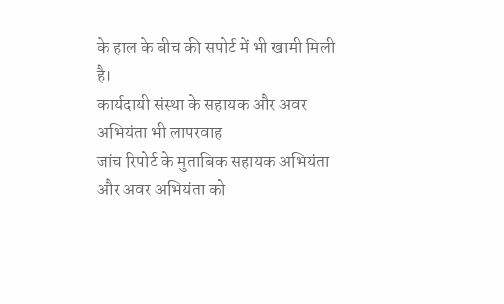के हाल के बीच की सपोर्ट में भी खामी मिली है।
कार्यदायी संस्था के सहायक और अवर अभियंता भी लापरवाह
जांच रिपोर्ट के मुताबिक सहायक अभियंता और अवर अभियंता को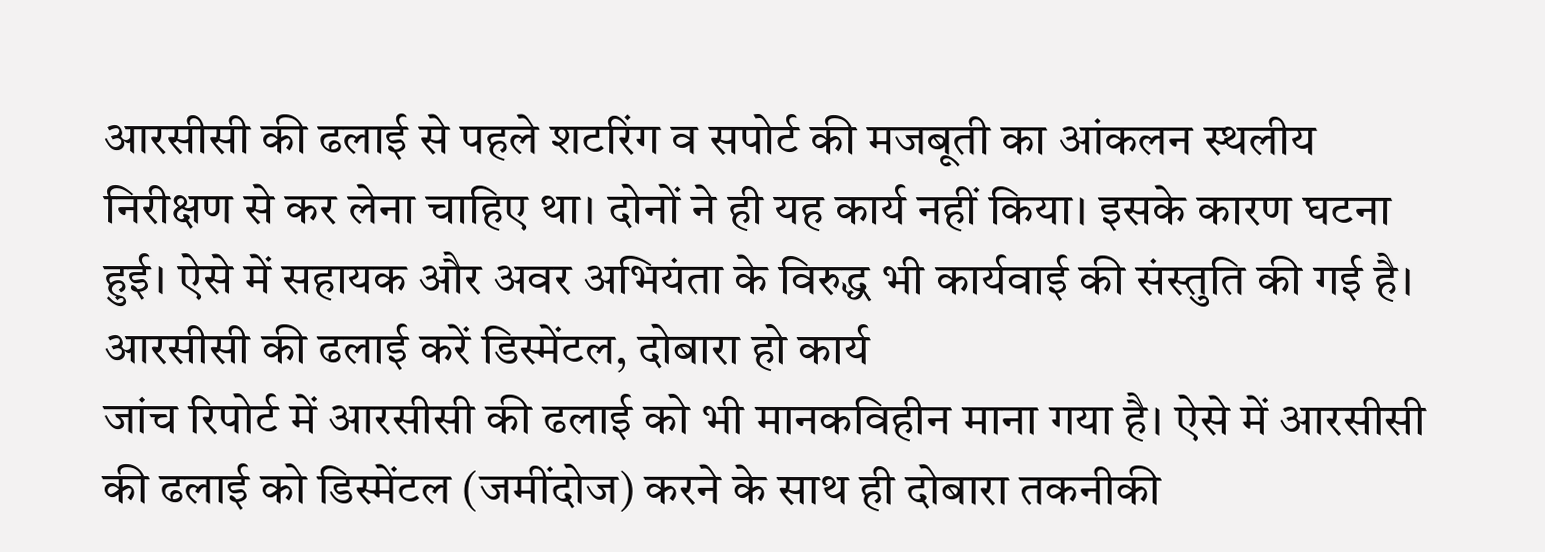आरसीसी की ढलाई से पहले शटरिंग व सपोर्ट की मजबूती का आंकलन स्थलीय निरीक्षण से कर लेना चाहिए था। दोनों ने ही यह कार्य नहीं किया। इसके कारण घटना हुई। ऐसे में सहायक और अवर अभियंता के विरुद्ध भी कार्यवाई की संस्तुति की गई है।
आरसीसी की ढलाई करें डिस्मेंटल, दोबारा हो कार्य
जांच रिपोर्ट में आरसीसी की ढलाई को भी मानकविहीन माना गया है। ऐसे में आरसीसी की ढलाई को डिस्मेंटल (जमींदोज) करने के साथ ही दोबारा तकनीकी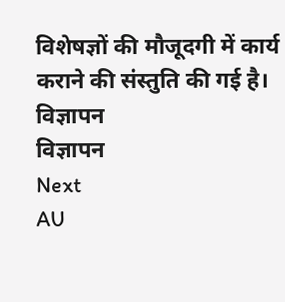विशेषज्ञों की मौजूदगी में कार्य कराने की संस्तुति की गई है।
विज्ञापन
विज्ञापन
Next
AU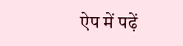ऐप में पढ़ें